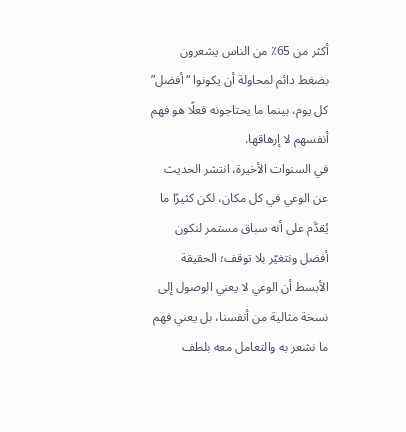أكثر من 65٪ من الناس يشعرون بضغط دائم لمحاولة أن يكونوا “أفضل” كل يوم، بينما ما يحتاجونه فعلًا هو فهم أنفسهم لا إرهاقها.
في السنوات الأخيرة، انتشر الحديث عن الوعي في كل مكان، لكن كثيرًا ما يُقدَّم على أنه سباق مستمر لنكون أفضل ونتغيّر بلا توقف؛ الحقيقة الأبسط أن الوعي لا يعني الوصول إلى نسخة مثالية من أنفسنا، بل يعني فهم ما نشعر به والتعامل معه بلطف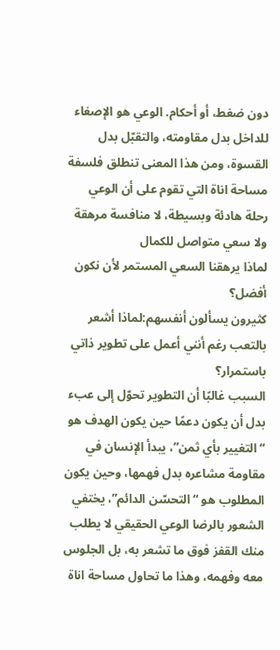دون ضغط، أو أحكام. الوعي هو الإصغاء للداخل بدل مقاومته، والتقبّل بدل القسوة، ومن هذا المعنى تنطلق فلسفة مساحة اناة التي تقوم على أن الوعي رحلة هادئة وبسيطة، لا منافسة مرهقة ولا سعي متواصل للكمال
لماذا يرهقنا السعي المستمر لأن نكون أفضل؟
كثيرون يسألون أنفسهم:لماذا أشعر بالتعب رغم أنني أعمل على تطوير ذاتي باستمرار؟
السبب غالبًا أن التطوير تحوّل إلى عبء بدل أن يكون دعمًا حين يكون الهدف هو “التغيير بأي ثمن”، يبدأ الإنسان في مقاومة مشاعره بدل فهمها، وحين يكون المطلوب هو “التحسّن الدائم”، يختفي الشعور بالرضا الوعي الحقيقي لا يطلب منك القفز فوق ما تشعر به، بل الجلوس معه وفهمه، وهذا ما تحاول مساحة اناة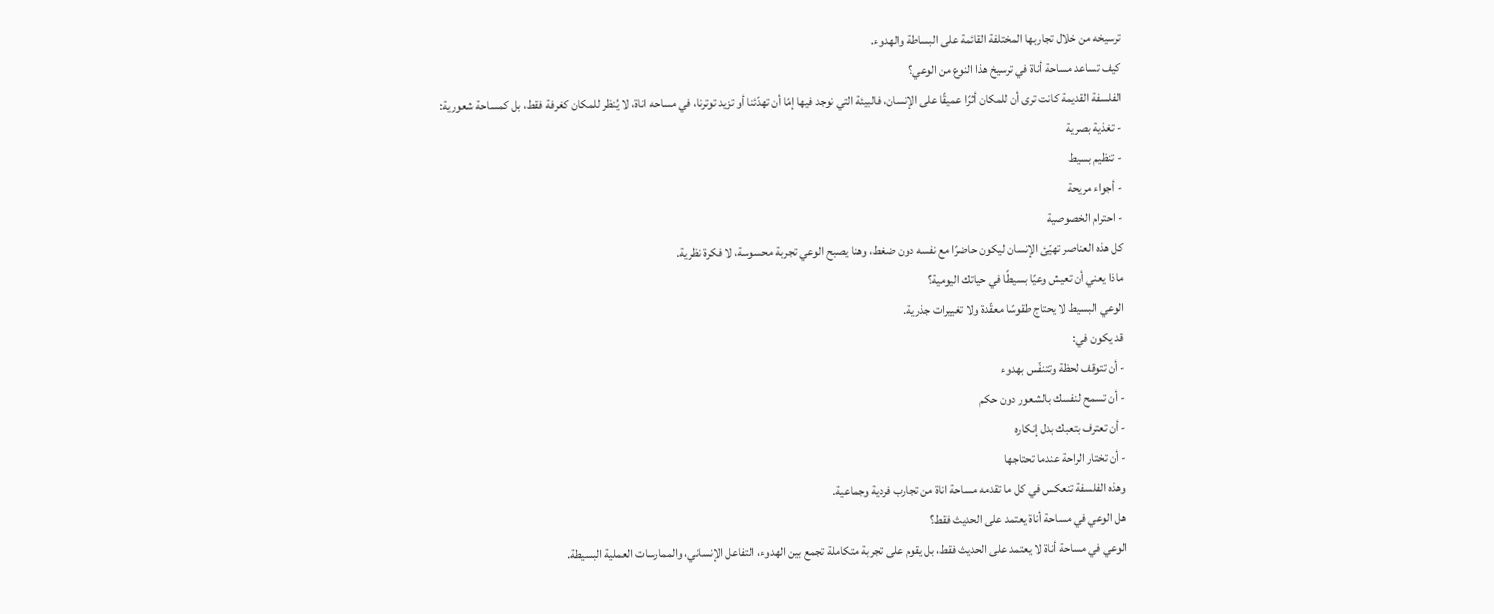ترسيخه من خلال تجاربها المختلفة القائمة على البساطة والهدوء.
كيف تساعد مساحة أناة في ترسيخ هذا النوع من الوعي؟
الفلسفة القديمة كانت ترى أن للمكان أثرًا عميقًا على الإنسان، فالبيئة التي نوجد فيها إمّا أن تهدّئنا أو تزيد توترنا، في مساحه اناة، لا يُنظر للمكان كغرفة فقط، بل كمساحة شعورية:
- تغذية بصرية
- تنظيم بسيط
- أجواء مريحة
- احترام الخصوصية
كل هذه العناصر تهيّئ الإنسان ليكون حاضرًا مع نفسه دون ضغط، وهنا يصبح الوعي تجربة محسوسة، لا فكرة نظرية.
ماذا يعني أن تعيش وعيًا بسيطًا في حياتك اليومية؟
الوعي البسيط لا يحتاج طقوسًا معقّدة ولا تغييرات جذرية.
قد يكون في:
- أن تتوقف لحظة وتتنفّس بهدوء
- أن تسمح لنفسك بالشعور دون حكم
- أن تعترف بتعبك بدل إنكاره
- أن تختار الراحة عندما تحتاجها
وهذه الفلسفة تنعكس في كل ما تقدمه مساحة اناة من تجارب فردية وجماعية.
هل الوعي في مساحة أناة يعتمد على الحديث فقط؟
الوعي في مساحة أناة لا يعتمد على الحديث فقط، بل يقوم على تجربة متكاملة تجمع بين الهدوء، التفاعل الإنساني، والممارسات العملية البسيطة.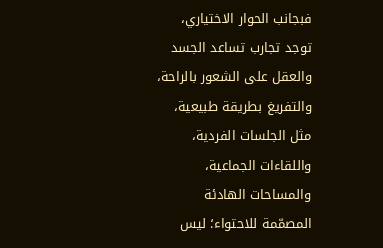فبجانب الحوار الاختياري، توجد تجارب تساعد الجسد والعقل على الشعور بالراحة، والتفريغ بطريقة طبيعية، مثل الجلسات الفردية، واللقاءات الجماعية، والمساحات الهادئة المصمّمة للاحتواء؛ ليس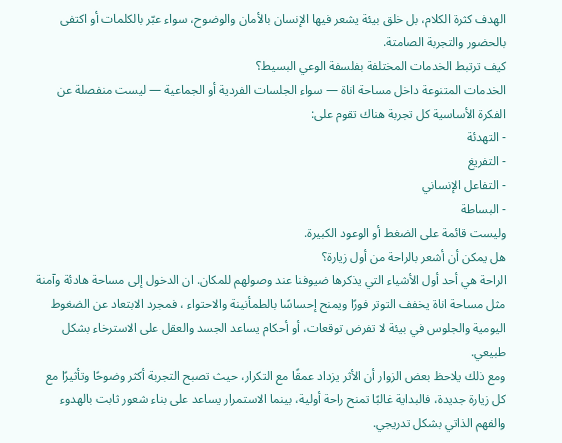الهدف كثرة الكلام، بل خلق بيئة يشعر فيها الإنسان بالأمان والوضوح، سواء عبّر بالكلمات أو اكتفى بالحضور والتجربة الصامتة.
كيف ترتبط الخدمات المختلفة بفلسفة الوعي البسيط؟
الخدمات المتنوعة داخل مساحة اناة — سواء الجلسات الفردية أو الجماعية — ليست منفصلة عن الفكرة الأساسية كل تجربة هناك تقوم على:
- التهدئة
- التفريغ
- التفاعل الإنساني
- البساطة
وليست قائمة على الضغط أو الوعود الكبيرة.
هل يمكن أن أشعر بالراحة من أول زيارة؟
الراحة هي أحد أول الأشياء التي يذكرها ضيوفنا عند وصولهم للمكان. ان الدخول إلى مساحة هادئة وآمنة مثل مساحة اناة يخفف التوتر فورًا ويمنح إحساسًا بالطمأنينة والاحتواء ، فمجرد الابتعاد عن الضغوط اليومية والجلوس في بيئة لا تفرض توقعات، أو أحكام يساعد الجسد والعقل على الاسترخاء بشكل طبيعي.
ومع ذلك يلاحظ بعض الزوار أن الأثر يزداد عمقًا مع التكرار، حيث تصبح التجربة أكثر وضوحًا وتأثيرًا مع كل زيارة جديدة، فالبداية غالبًا تمنح راحة أولية، بينما الاستمرار يساعد على بناء شعور ثابت بالهدوء والفهم الذاتي بشكل تدريجي.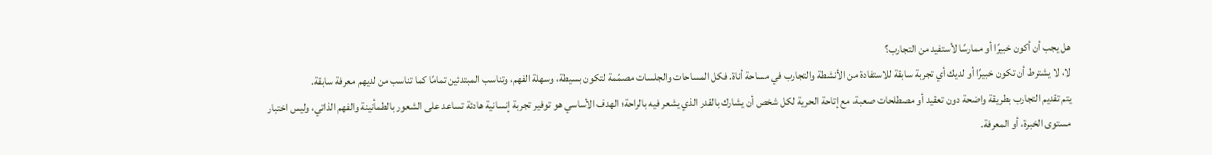هل يجب أن أكون خبيرًا أو ممارسًا لأستفيد من التجارب؟
لا، لا يشترط أن تكون خبيرًا أو لديك أي تجربة سابقة للاستفادة من الأنشطة والتجارب في مساحة أناة. فكل المساحات والجلسات مصمّمة لتكون بسيطة، وسهلة الفهم، وتناسب المبتدئين تمامًا كما تناسب من لديهم معرفة سابقة.
يتم تقديم التجارب بطريقة واضحة دون تعقيد أو مصطلحات صعبة، مع إتاحة الحرية لكل شخص أن يشارك بالقدر الذي يشعر فيه بالراحة؛ الهدف الأساسي هو توفير تجربة إنسانية هادئة تساعد على الشعور بالطمأنينة والفهم الذاتي، وليس اختبار مستوى الخبرة، أو المعرفة.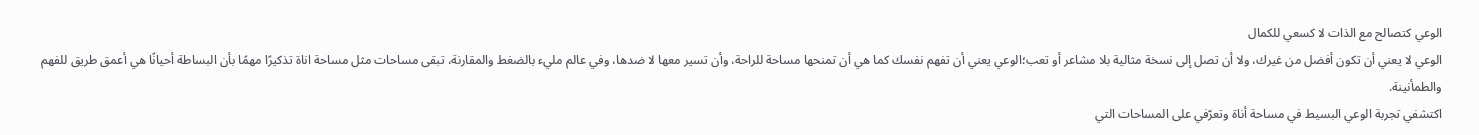الوعي كتصالح مع الذات لا كسعي للكمال
الوعي لا يعني أن تكون أفضل من غيرك، ولا أن تصل إلى نسخة مثالية بلا مشاعر أو تعب؛الوعي يعني أن تفهم نفسك كما هي أن تمنحها مساحة للراحة، وأن تسير معها لا ضدها، وفي عالم مليء بالضغط والمقارنة، تبقى مساحات مثل مساحة اناة تذكيرًا مهمًا بأن البساطة أحيانًا هي أعمق طريق للفهم والطمأنينة.
اكتشفي تجربة الوعي البسيط في مساحة أناة وتعرّفي على المساحات التي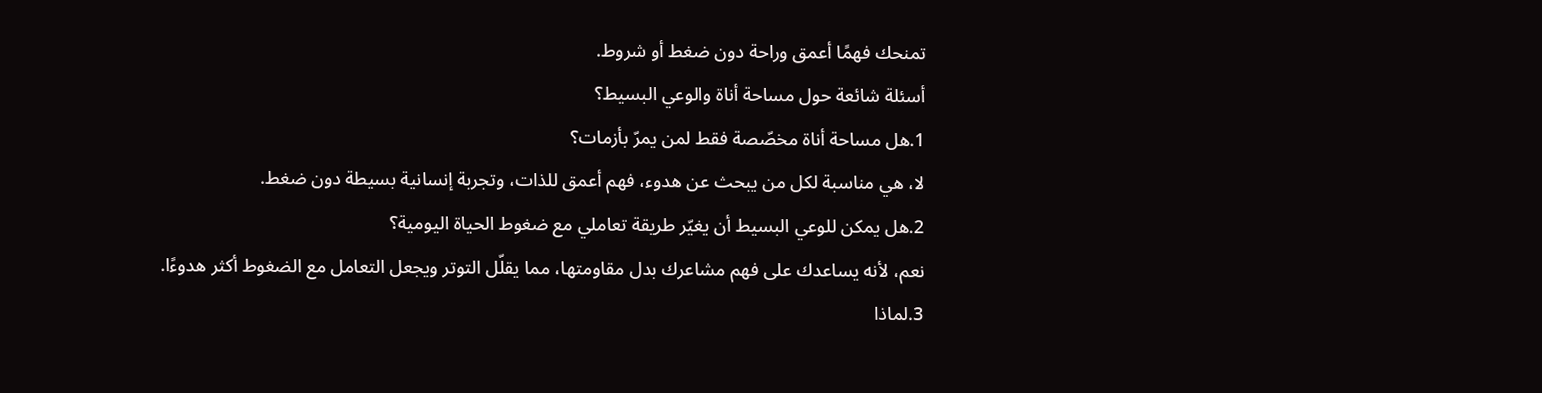تمنحك فهمًا أعمق وراحة دون ضغط أو شروط.
أسئلة شائعة حول مساحة أناة والوعي البسيط؟
1.هل مساحة أناة مخصّصة فقط لمن يمرّ بأزمات؟
لا، هي مناسبة لكل من يبحث عن هدوء، فهم أعمق للذات، وتجربة إنسانية بسيطة دون ضغط.
2.هل يمكن للوعي البسيط أن يغيّر طريقة تعاملي مع ضغوط الحياة اليومية؟
نعم، لأنه يساعدك على فهم مشاعرك بدل مقاومتها، مما يقلّل التوتر ويجعل التعامل مع الضغوط أكثر هدوءًا.
3.لماذا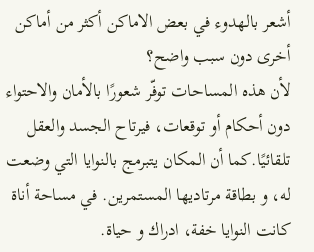أشعر بالهدوء في بعض الاماكن أكثر من أماكن أخرى دون سبب واضح؟
لأن هذه المساحات توفّر شعورًا بالأمان والاحتواء دون أحكام أو توقعات، فيرتاح الجسد والعقل تلقائيًا.كما أن المكان يتبرمج بالنوايا التي وضعت له، و بطاقة مرتاديها المستمرين. في مساحة أناة كانت النوايا خفة، ادراك و حياة.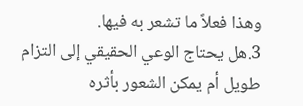وهذا فعلاً ما تشعر به فيها.
3.هل يحتاج الوعي الحقيقي إلى التزام طويل أم يمكن الشعور بأثره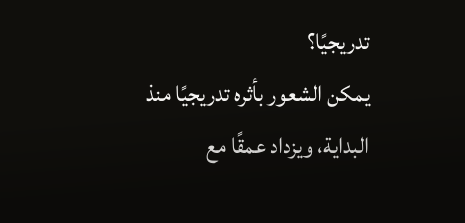تدريجيًا؟
يمكن الشعور بأثره تدريجيًا منذ البداية، ويزداد عمقًا مع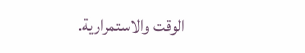الوقت والاستمرارية.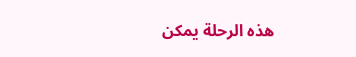هذه الرحلة يمكن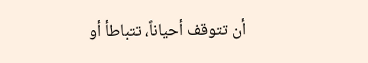أن تتوقف أحياناً، تتباطأ أو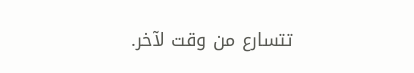تتسارع من وقت لآخر.